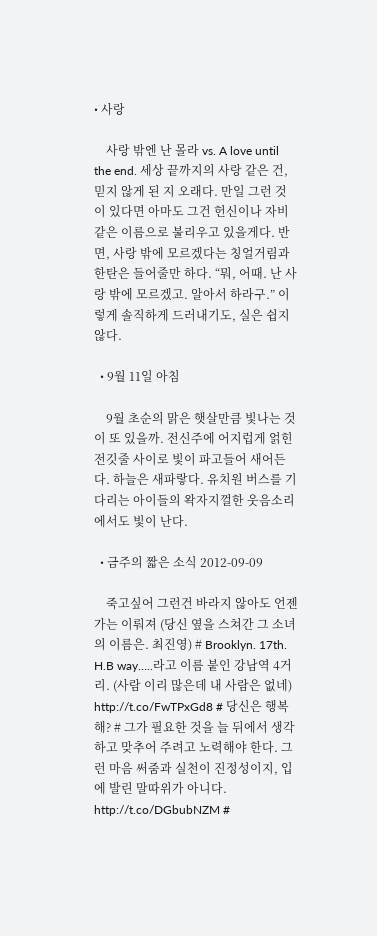• 사랑

    사랑 밖엔 난 몰라 vs. A love until the end. 세상 끝까지의 사랑 같은 건, 믿지 않게 된 지 오래다. 만일 그런 것이 있다면 아마도 그건 헌신이나 자비 같은 이름으로 불리우고 있을게다. 반면, 사랑 밖에 모르겠다는 칭얼거림과 한탄은 들어줄만 하다. “뭐, 어때. 난 사랑 밖에 모르겠고. 알아서 하라구.” 이렇게 솔직하게 드러내기도, 실은 쉽지 않다.

  • 9월 11일 아침

    9월 초순의 맑은 햇살만큼 빛나는 것이 또 있을까. 전신주에 어지럽게 얽힌 전깃줄 사이로 빛이 파고들어 새어든다. 하늘은 새파랗다. 유치원 버스를 기다리는 아이들의 왁자지껄한 웃음소리에서도 빛이 난다.

  • 금주의 짧은 소식 2012-09-09

    죽고싶어 그런건 바라지 않아도 언젠가는 이뤄져 (당신 옆을 스쳐간 그 소녀의 이름은. 최진영) # Brooklyn. 17th. H.B way…..라고 이름 붙인 강남역 4거리. (사람 이리 많은데 내 사람은 없네) http://t.co/FwTPxGd8 # 당신은 행복해? # 그가 필요한 것을 늘 뒤에서 생각하고 맞추어 주려고 노력해야 한다. 그런 마음 써줌과 실천이 진정성이지, 입에 발린 말따위가 아니다. http://t.co/DGbubNZM #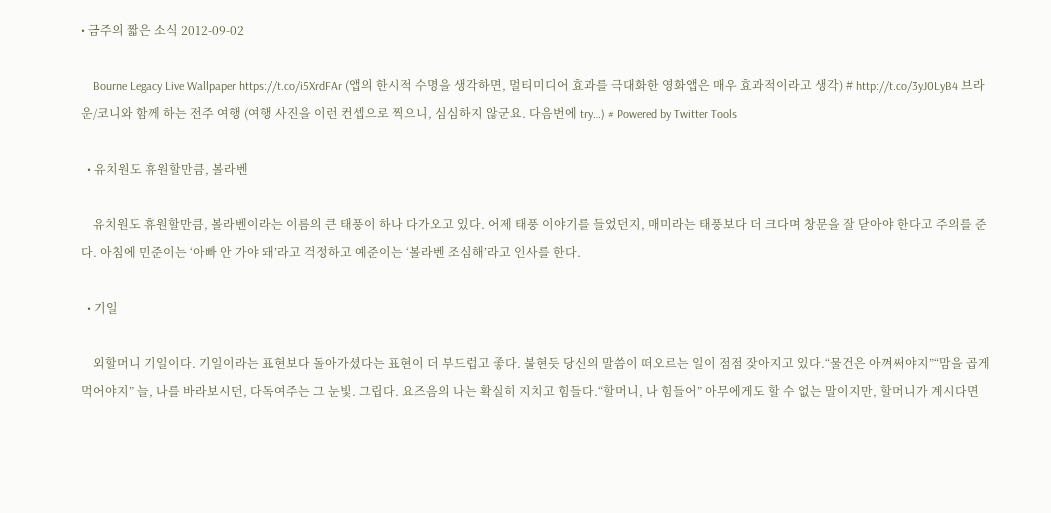• 금주의 짧은 소식 2012-09-02

    Bourne Legacy Live Wallpaper https://t.co/i5XrdFAr (앱의 한시적 수명을 생각하면, 멀티미디어 효과를 극대화한 영화앱은 매우 효과적이라고 생각) # http://t.co/3yJ0LyB4 브라운/코니와 함께 하는 전주 여행 (여행 사진을 이런 컨셉으로 찍으니, 심심하지 않군요. 다음번에 try…) # Powered by Twitter Tools

  • 유치원도 휴원할만큼, 볼라벤

    유치원도 휴원할만큼, 볼라벤이라는 이름의 큰 태풍이 하나 다가오고 있다. 어제 태풍 이야기를 들었던지, 매미라는 태풍보다 더 크다며 창문을 잘 닫아야 한다고 주의를 준다. 아침에 민준이는 ‘아빠 안 가야 돼’라고 걱정하고 예준이는 ‘볼라벤 조심해’라고 인사를 한다.

  • 기일

    외할머니 기일이다. 기일이라는 표현보다 돌아가셨다는 표현이 더 부드럽고 좋다. 불현듯 당신의 말씀이 떠오르는 일이 점점 잦아지고 있다.“물건은 아껴써야지”“맘을 곱게 먹어야지” 늘, 나를 바라보시던, 다독여주는 그 눈빛. 그립다. 요즈음의 나는 확실히 지치고 힘들다.“할머니, 나 힘들어” 아무에게도 할 수 없는 말이지만, 할머니가 계시다면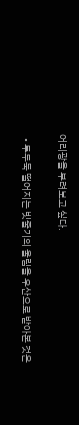어리광을 부려보고 싶다.

  • 투두둑 떨어지는 빗줄기의 울림을 우산으로 받아본 것은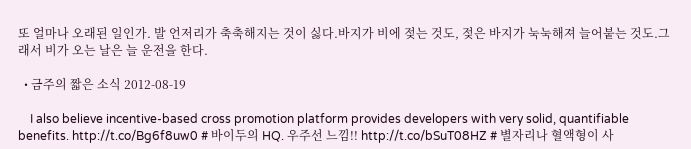또 얼마나 오래된 일인가. 발 언저리가 축축해지는 것이 싫다.바지가 비에 젖는 것도, 젖은 바지가 눅눅해져 늘어붙는 것도.그래서 비가 오는 날은 늘 운전을 한다.

  • 금주의 짧은 소식 2012-08-19

    I also believe incentive-based cross promotion platform provides developers with very solid, quantifiable benefits. http://t.co/Bg6f8uw0 # 바이두의 HQ. 우주선 느낌!! http://t.co/bSuT08HZ # 별자리나 혈액형이 사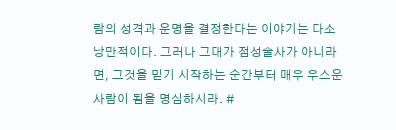람의 성격과 운명을 결정한다는 이야기는 다소 낭만적이다. 그러나 그대가 점성술사가 아니라면, 그것을 믿기 시작하는 순간부터 매우 우스운 사람이 됨을 명심하시라. #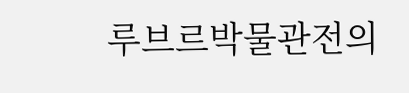루브르박물관전의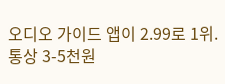오디오 가이드 앱이 2.99로 1위. 통상 3-5천원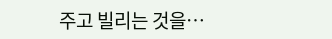주고 빌리는 것을…